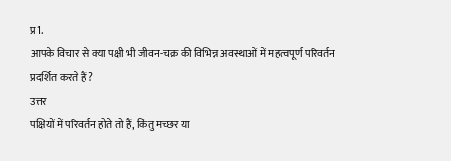प्र1.
आपके विचार से क्या पक्षी भी जीवन-चक्र की विभिन्न अवस्थाओं में महत्वपूर्ण परिवर्तन प्रदर्शित करते हैं?
उत्तर
पक्षियों में परिवर्तन होते तो हैं, किंतु मच्छर या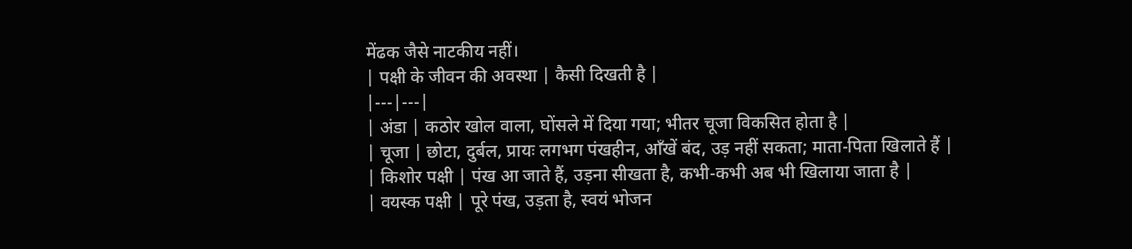मेंढक जैसे नाटकीय नहीं।
| पक्षी के जीवन की अवस्था | कैसी दिखती है |
|---|---|
| अंडा | कठोर खोल वाला, घोंसले में दिया गया; भीतर चूजा विकसित होता है |
| चूजा | छोटा, दुर्बल, प्रायः लगभग पंखहीन, आँखें बंद, उड़ नहीं सकता; माता-पिता खिलाते हैं |
| किशोर पक्षी | पंख आ जाते हैं, उड़ना सीखता है, कभी-कभी अब भी खिलाया जाता है |
| वयस्क पक्षी | पूरे पंख, उड़ता है, स्वयं भोजन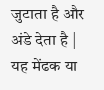जुटाता है और अंडे देता है |
यह मेंढक या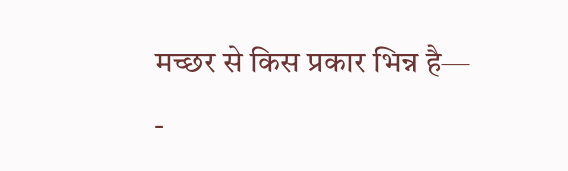मच्छर से किस प्रकार भिन्न है—
-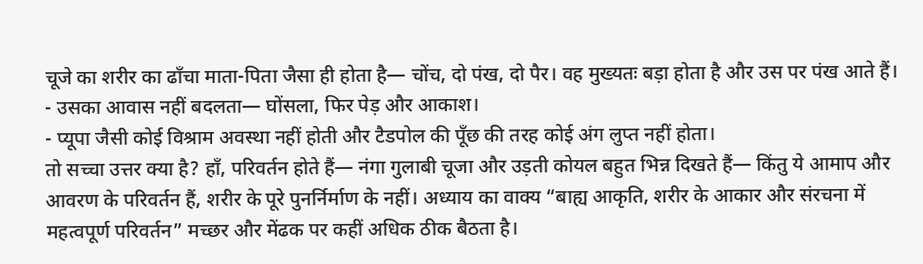चूजे का शरीर का ढाँचा माता-पिता जैसा ही होता है— चोंच, दो पंख, दो पैर। वह मुख्यतः बड़ा होता है और उस पर पंख आते हैं।
- उसका आवास नहीं बदलता— घोंसला, फिर पेड़ और आकाश।
- प्यूपा जैसी कोई विश्राम अवस्था नहीं होती और टैडपोल की पूँछ की तरह कोई अंग लुप्त नहीं होता।
तो सच्चा उत्तर क्या है? हाँ, परिवर्तन होते हैं— नंगा गुलाबी चूजा और उड़ती कोयल बहुत भिन्न दिखते हैं— किंतु ये आमाप और आवरण के परिवर्तन हैं, शरीर के पूरे पुनर्निर्माण के नहीं। अध्याय का वाक्य “बाह्य आकृति, शरीर के आकार और संरचना में महत्वपूर्ण परिवर्तन” मच्छर और मेंढक पर कहीं अधिक ठीक बैठता है।